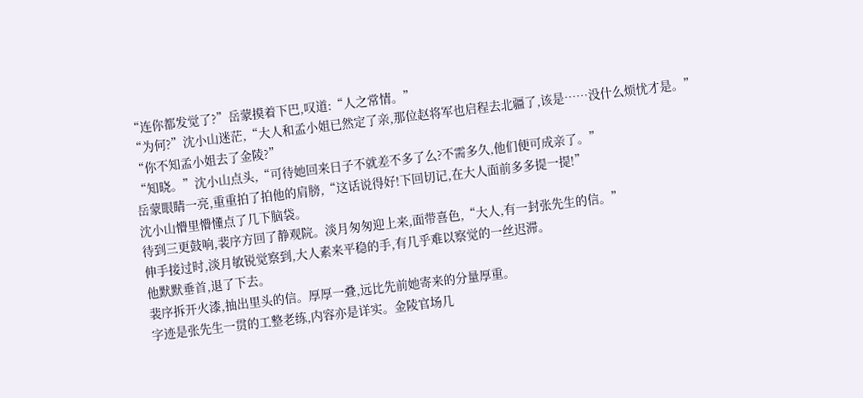“连你都发觉了?”岳蒙摸着下巴,叹道:“人之常情。”
“为何?”沈小山迷茫,“大人和孟小姐已然定了亲,那位赵将军也启程去北疆了,该是……没什么烦忧才是。”
“你不知孟小姐去了金陵?”
“知晓。”沈小山点头,“可待她回来日子不就差不多了么?不需多久,他们便可成亲了。”
岳蒙眼睛一亮,重重拍了拍他的肩膀,“这话说得好!下回切记,在大人面前多多提一提!”
沈小山懵里懵懂点了几下脑袋。
待到三更鼓响,裴序方回了静观院。淡月匆匆迎上来,面带喜色,“大人,有一封张先生的信。”
伸手接过时,淡月敏锐觉察到,大人素来平稳的手,有几乎难以察觉的一丝迟滞。
他默默垂首,退了下去。
裴序拆开火漆,抽出里头的信。厚厚一叠,远比先前她寄来的分量厚重。
字迹是张先生一贯的工整老练,内容亦是详实。金陵官场几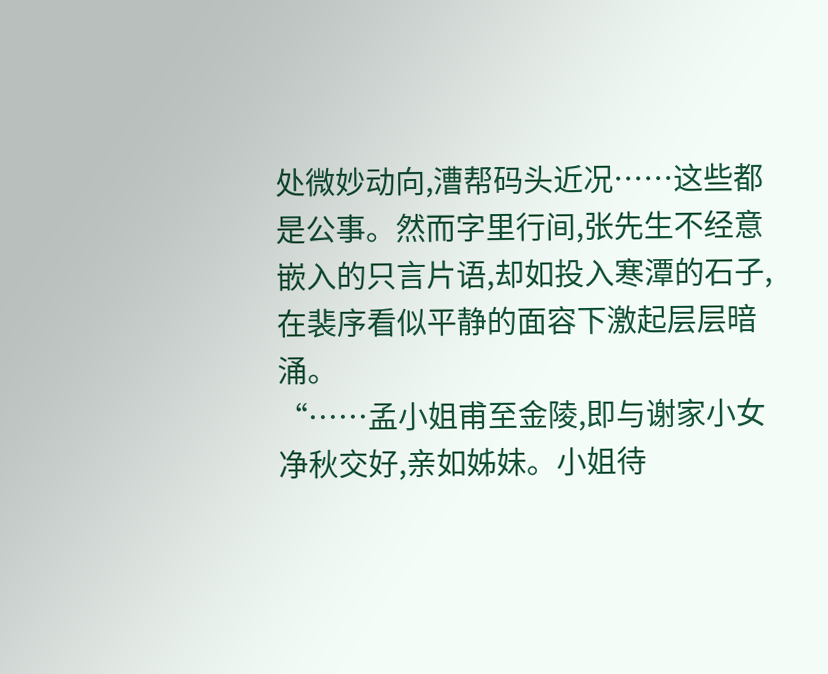处微妙动向,漕帮码头近况……这些都是公事。然而字里行间,张先生不经意嵌入的只言片语,却如投入寒潭的石子,在裴序看似平静的面容下激起层层暗涌。
“……孟小姐甫至金陵,即与谢家小女净秋交好,亲如姊妹。小姐待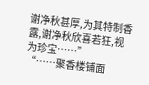谢净秋甚厚,为其特制香露,谢净秋欣喜若狂,视为珍宝……”
“……聚香楼铺面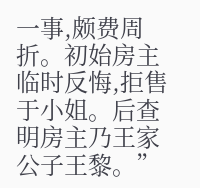一事,颇费周折。初始房主临时反悔,拒售于小姐。后查明房主乃王家公子王黎。”